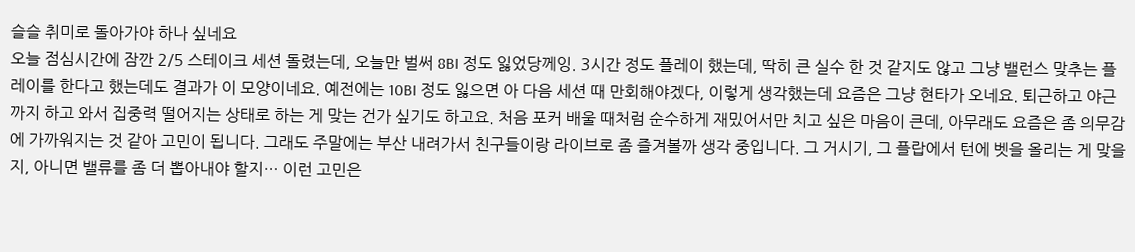슬슬 취미로 돌아가야 하나 싶네요
오늘 점심시간에 잠깐 2/5 스테이크 세션 돌렸는데, 오늘만 벌써 8BI 정도 잃었당께잉. 3시간 정도 플레이 했는데, 딱히 큰 실수 한 것 같지도 않고 그냥 밸런스 맞추는 플레이를 한다고 했는데도 결과가 이 모양이네요. 예전에는 10BI 정도 잃으면 아 다음 세션 때 만회해야겠다, 이렇게 생각했는데 요즘은 그냥 현타가 오네요. 퇴근하고 야근까지 하고 와서 집중력 떨어지는 상태로 하는 게 맞는 건가 싶기도 하고요. 처음 포커 배울 때처럼 순수하게 재밌어서만 치고 싶은 마음이 큰데, 아무래도 요즘은 좀 의무감에 가까워지는 것 같아 고민이 됩니다. 그래도 주말에는 부산 내려가서 친구들이랑 라이브로 좀 즐겨볼까 생각 중입니다. 그 거시기, 그 플랍에서 턴에 벳을 올리는 게 맞을지, 아니면 밸류를 좀 더 뽑아내야 할지… 이런 고민은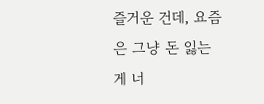즐거운 건데, 요즘은 그냥 돈 잃는 게 너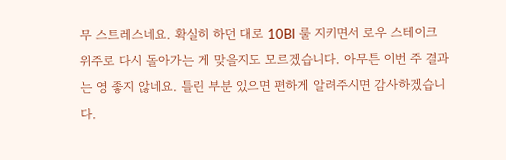무 스트레스네요. 확실히 하던 대로 10BI 룰 지키면서 로우 스테이크 위주로 다시 돌아가는 게 맞을지도 모르겠습니다. 아무튼 이번 주 결과는 영 좋지 않네요. 틀린 부분 있으면 편하게 알려주시면 감사하겠습니다.